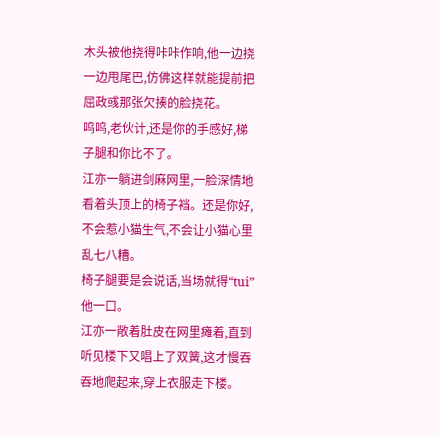木头被他挠得咔咔作响,他一边挠一边甩尾巴,仿佛这样就能提前把屈政彧那张欠揍的脸挠花。
呜呜,老伙计,还是你的手感好,梯子腿和你比不了。
江亦一躺进剑麻网里,一脸深情地看着头顶上的椅子裆。还是你好,不会惹小猫生气,不会让小猫心里乱七八糟。
椅子腿要是会说话,当场就得“tui”他一口。
江亦一敞着肚皮在网里瘫着,直到听见楼下又唱上了双簧,这才慢吞吞地爬起来,穿上衣服走下楼。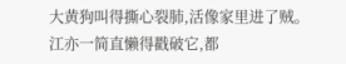大黄狗叫得撕心裂肺,活像家里进了贼。
江亦一简直懒得戳破它,都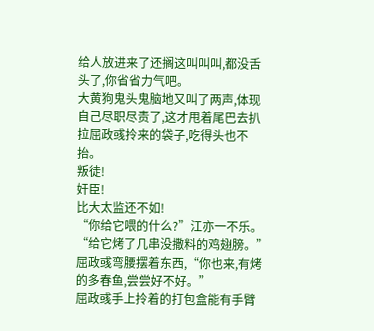给人放进来了还搁这叫叫叫,都没舌头了,你省省力气吧。
大黄狗鬼头鬼脑地又叫了两声,体现自己尽职尽责了,这才甩着尾巴去扒拉屈政彧拎来的袋子,吃得头也不抬。
叛徒!
奸臣!
比大太监还不如!
“你给它喂的什么?”江亦一不乐。
“给它烤了几串没撒料的鸡翅膀。”屈政彧弯腰摆着东西,“你也来,有烤的多春鱼,尝尝好不好。”
屈政彧手上拎着的打包盒能有手臂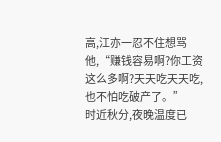高,江亦一忍不住想骂他,“赚钱容易啊?你工资这么多啊?天天吃天天吃,也不怕吃破产了。”
时近秋分,夜晚温度已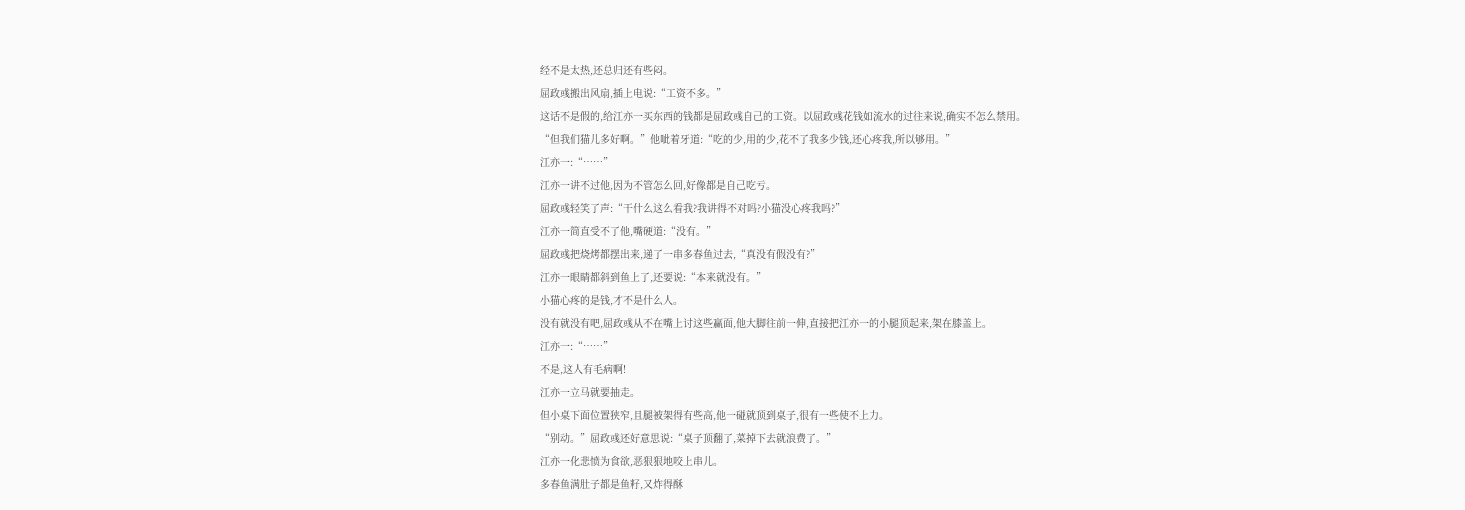经不是太热,还总归还有些闷。
屈政彧搬出风扇,插上电说:“工资不多。”
这话不是假的,给江亦一买东西的钱都是屈政彧自己的工资。以屈政彧花钱如流水的过往来说,确实不怎么禁用。
“但我们猫儿多好啊。”他呲着牙道:“吃的少,用的少,花不了我多少钱,还心疼我,所以够用。”
江亦一:“……”
江亦一讲不过他,因为不管怎么回,好像都是自己吃亏。
屈政彧轻笑了声:“干什么这么看我?我讲得不对吗?小猫没心疼我吗?”
江亦一简直受不了他,嘴硬道:“没有。”
屈政彧把烧烤都摆出来,递了一串多春鱼过去,“真没有假没有?”
江亦一眼睛都斜到鱼上了,还要说:“本来就没有。”
小猫心疼的是钱,才不是什么人。
没有就没有吧,屈政彧从不在嘴上讨这些赢面,他大脚往前一伸,直接把江亦一的小腿顶起来,架在膝盖上。
江亦一:“……”
不是,这人有毛病啊!
江亦一立马就要抽走。
但小桌下面位置狭窄,且腿被架得有些高,他一碰就顶到桌子,很有一些使不上力。
“别动。”屈政彧还好意思说:“桌子顶翻了,菜掉下去就浪费了。”
江亦一化悲愤为食欲,恶狠狠地咬上串儿。
多春鱼满肚子都是鱼籽,又炸得酥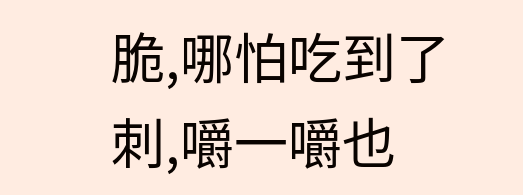脆,哪怕吃到了刺,嚼一嚼也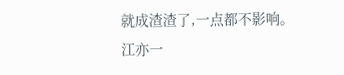就成渣渣了,一点都不影响。
江亦一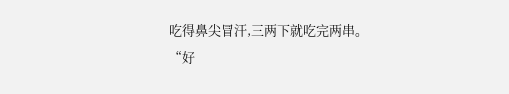吃得鼻尖冒汗,三两下就吃完两串。
“好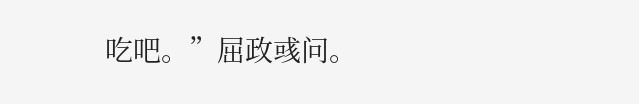吃吧。”屈政彧问。